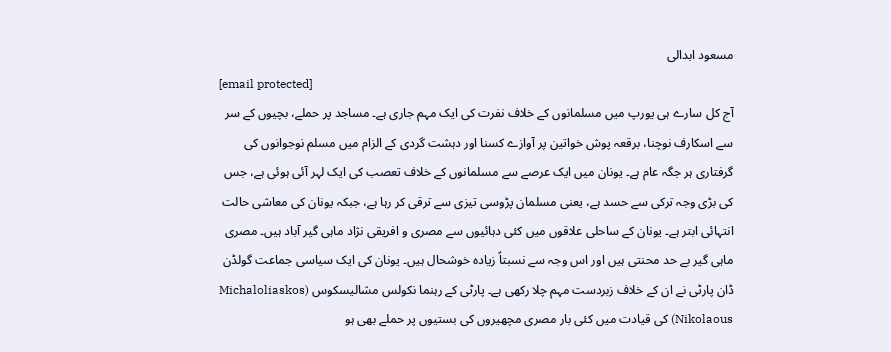مسعود ابدالی
[email protected]
آج کل سارے ہی یورپ میں مسلمانوں کے خلاف نفرت کی ایک مہم جاری ہے۔ مساجد پر حملے، بچیوں کے سر سے اسکارف نوچنا، برقعہ پوش خواتین پر آوازے کسنا اور دہشت گردی کے الزام میں مسلم نوجوانوں کی گرفتاری ہر جگہ عام ہے۔ یونان میں ایک عرصے سے مسلمانوں کے خلاف تعصب کی ایک لہر آئی ہوئی ہے، جس کی بڑی وجہ ترکی سے حسد ہے، یعنی مسلمان پڑوسی تیزی سے ترقی کر رہا ہے، جبکہ یونان کی معاشی حالت انتہائی ابتر ہے۔ یونان کے ساحلی علاقوں میں کئی دہائیوں سے مصری و افریقی نژاد ماہی گیر آباد ہیں۔ مصری ماہی گیر بے حد محنتی ہیں اور اس وجہ سے نسبتاً زیادہ خوشحال ہیں۔ یونان کی ایک سیاسی جماعت گولڈن ڈان پارٹی نے ان کے خلاف زبردست مہم چلا رکھی ہے۔ پارٹی کے رہنما نکولس مشالیسکوس (Michaloliaskos Nikolaous) کی قیادت میں کئی بار مصری مچھیروں کی بستیوں پر حملے بھی ہو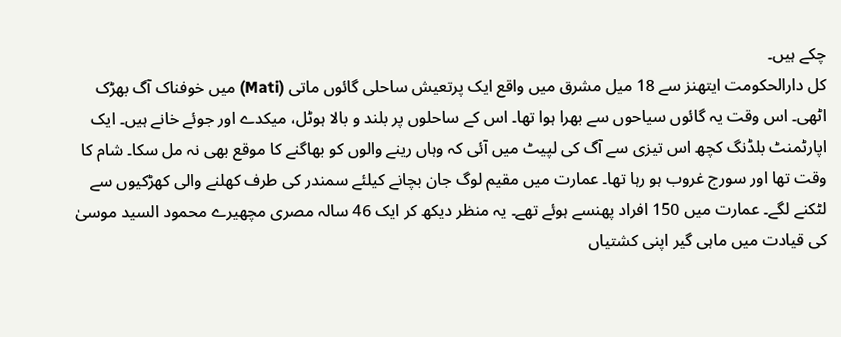چکے ہیں۔
کل دارالحکومت ایتھنز سے 18 میل مشرق میں واقع ایک پرتعیش ساحلی گائوں ماتی (Mati) میں خوفناک آگ بھڑک اٹھی۔ اس وقت یہ گائوں سیاحوں سے بھرا ہوا تھا۔ اس کے ساحلوں پر بلند و بالا ہوٹل، میکدے اور جوئے خانے ہیں۔ ایک اپارٹمنٹ بلڈنگ کچھ اس تیزی سے آگ کی لپیٹ میں آئی کہ وہاں رینے والوں کو بھاگنے کا موقع بھی نہ مل سکا۔ شام کا وقت تھا اور سورج غروب ہو رہا تھا۔ عمارت میں مقیم لوگ جان بچانے کیلئے سمندر کی طرف کھلنے والی کھڑکیوں سے لٹکنے لگے۔ عمارت میں 150 افراد پھنسے ہوئے تھے۔ یہ منظر دیکھ کر ایک 46 سالہ مصری مچھیرے محمود السید موسیٰ کی قیادت میں ماہی گیر اپنی کشتیاں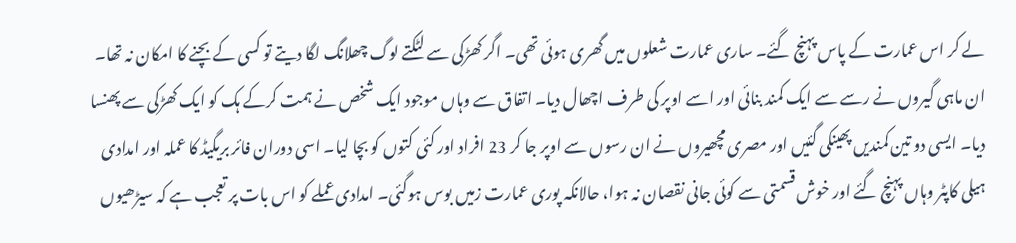لے کر اس عمارت کے پاس پہنچ گئے۔ ساری عمارت شعلوں میں گھری ہوئی تھی۔ اگر کھڑکی سے لٹکتے لوگ چھلانگ لگا دیتے تو کسی کے بچنے کا امکان نہ تھا۔ ان ماہی گیروں نے رسے سے ایک کمند بنائی اور اسے اوپر کی طرف اچھال دیا۔ اتفاق سے وہاں موجود ایک شخص نے ہمت کرکے ہک کو ایک کھڑکی سے پھنسا دیا۔ ایسی دو تین کمندیں پھینکی گئیں اور مصری مچھیروں نے ان رسوں سے اوپر جا کر 23 افراد اور کئی کتوں کو بچا لیا۔ اسی دوران فائر بریگیڈ کا عملہ اور امدادی ہیلی کاپٹر وہاں پہنچ گئے اور خوش قسمتی سے کوئی جانی نقصان نہ ہوا، حالانکہ پوری عمارت زمیں بوس ہوگئی۔ امدادی عملے کو اس بات پر تعجب ہے کہ سیڑھیوں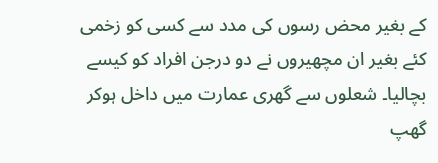کے بغیر محض رسوں کی مدد سے کسی کو زخمی کئے بغیر ان مچھیروں نے دو درجن افراد کو کیسے بچالیا۔ شعلوں سے گھری عمارت میں داخل ہوکر گھپ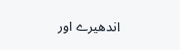اندھیرے اور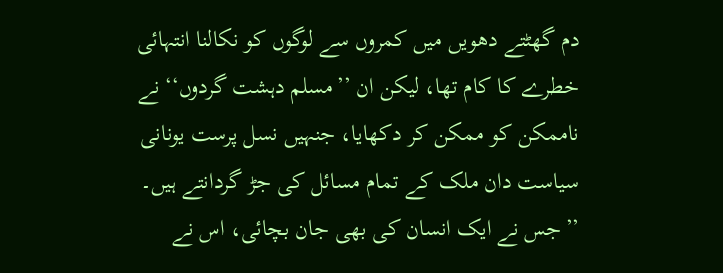دم گھٹتے دھویں میں کمروں سے لوگوں کو نکالنا انتہائی خطرے کا کام تھا، لیکن ان ’’مسلم دہشت گردوں‘‘ نے ناممکن کو ممکن کر دکھایا، جنہیں نسل پرست یونانی سیاست دان ملک کے تمام مسائل کی جڑ گردانتے ہیں۔
’’جس نے ایک انسان کی بھی جان بچائی، اس نے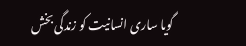گویا ساری انسانیت کو زندگی بخش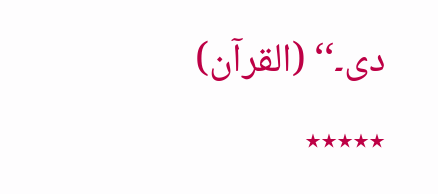دی۔‘‘ (القرآن)
٭٭٭٭٭